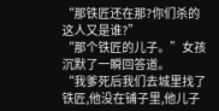“那铁匠还在那?你们杀的这人又是谁?”
“那个铁匠的儿子。”女孩沉默了一瞬回答道。
“我爹死后我们去城里找了铁匠,他没在铺子里,他儿子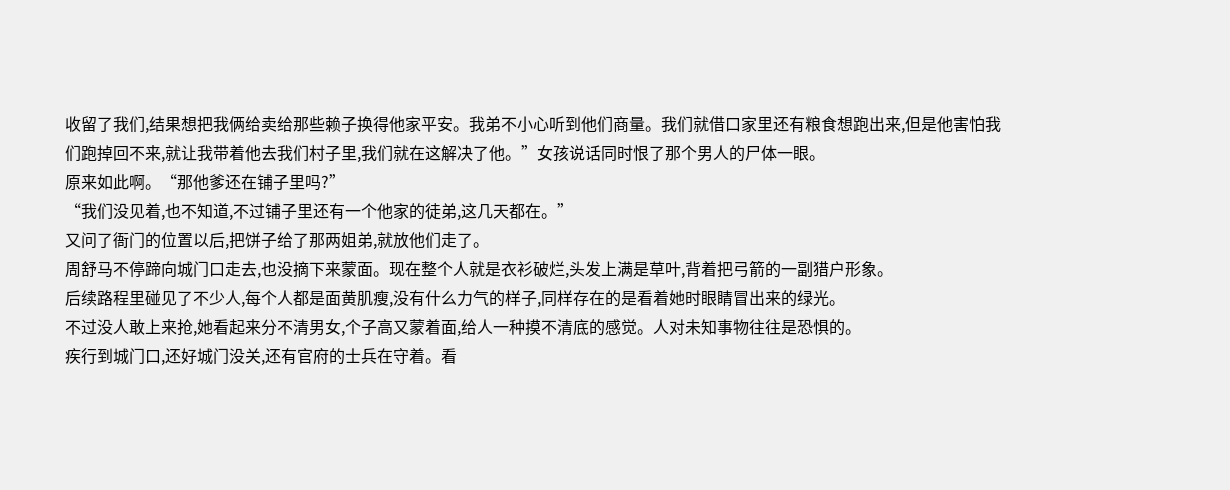收留了我们,结果想把我俩给卖给那些赖子换得他家平安。我弟不小心听到他们商量。我们就借口家里还有粮食想跑出来,但是他害怕我们跑掉回不来,就让我带着他去我们村子里,我们就在这解决了他。”女孩说话同时恨了那个男人的尸体一眼。
原来如此啊。“那他爹还在铺子里吗?”
“我们没见着,也不知道,不过铺子里还有一个他家的徒弟,这几天都在。”
又问了衙门的位置以后,把饼子给了那两姐弟,就放他们走了。
周舒马不停蹄向城门口走去,也没摘下来蒙面。现在整个人就是衣衫破烂,头发上满是草叶,背着把弓箭的一副猎户形象。
后续路程里碰见了不少人,每个人都是面黄肌瘦,没有什么力气的样子,同样存在的是看着她时眼睛冒出来的绿光。
不过没人敢上来抢,她看起来分不清男女,个子高又蒙着面,给人一种摸不清底的感觉。人对未知事物往往是恐惧的。
疾行到城门口,还好城门没关,还有官府的士兵在守着。看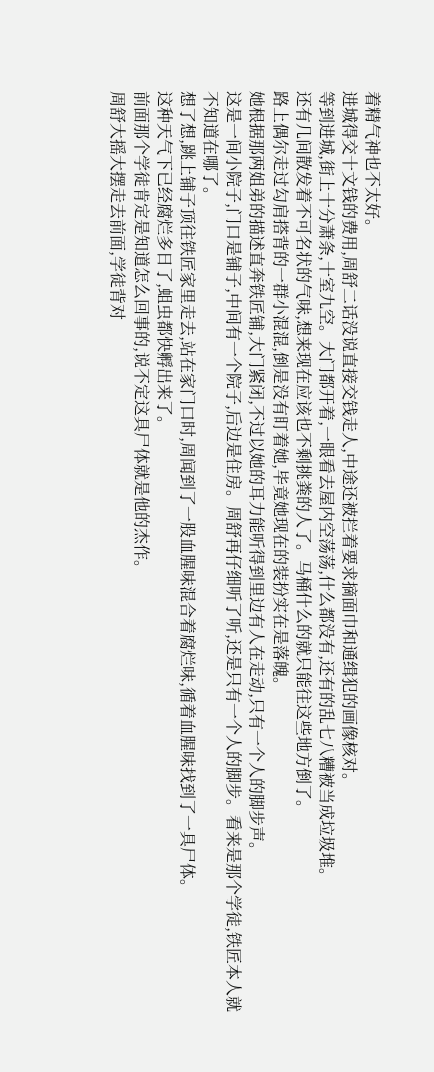着精气神也不太好。
进城得交十文钱的费用,周舒二话没说直接交钱走人,中途还被拦着要求摘面巾和通缉犯的画像核对。
等到进城,街上十分萧条,十室九空。大门都开着,一眼看去屋内空荡荡,什么都没有,还有的乱七八糟被当成垃圾堆。
还有几间散发着不可名状的气味,想来现在应该也不剩挑粪的人了。马桶什么的就只能往这些地方倒了。
路上偶尔走过勾肩搭背的一群小混混,倒是没有盯着她,毕竟她现在的装扮实在是落魄。
她根据那两姐弟的描述直奔铁匠铺,大门紧闭,不过以她的耳力能听得到里边有人在走动,只有一个人的脚步声。
这是一间小院子,门口是铺子,中间有一个院子,后边是住房。周舒再仔细听了听,还是只有一个人的脚步。看来是那个学徒,铁匠本人就不知道在哪了。
想了想,跳上铺子顶往铁匠家里走去,站在家门口时,周闻到了一股血腥味混合着腐烂味,循着血腥味找到了一具尸体。
这种天气下已经腐烂多日了,蛆虫都快孵出来了。
前面那个学徒肯定是知道怎么回事的,说不定这具尸体就是他的杰作。
周舒大摇大摆走去前面,学徒背对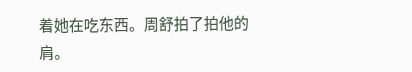着她在吃东西。周舒拍了拍他的肩。